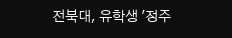전북대, 유학생 '정주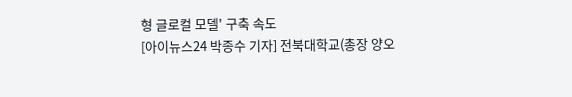형 글로컬 모델' 구축 속도
[아이뉴스24 박종수 기자] 전북대학교(총장 양오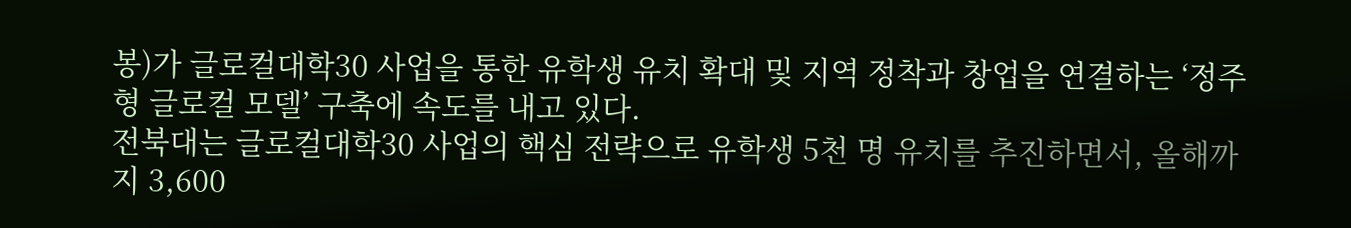봉)가 글로컬대학30 사업을 통한 유학생 유치 확대 및 지역 정착과 창업을 연결하는 ‘정주형 글로컬 모델’ 구축에 속도를 내고 있다.
전북대는 글로컬대학30 사업의 핵심 전략으로 유학생 5천 명 유치를 추진하면서, 올해까지 3,600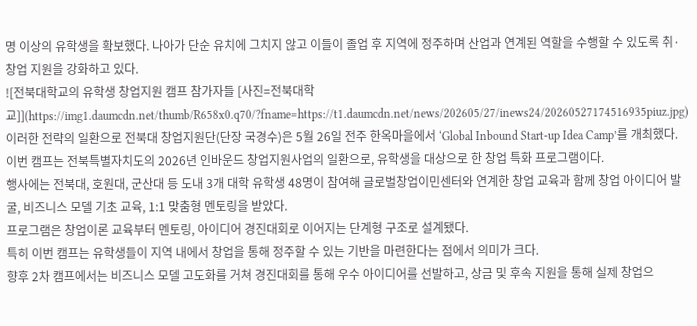명 이상의 유학생을 확보했다. 나아가 단순 유치에 그치지 않고 이들이 졸업 후 지역에 정주하며 산업과 연계된 역할을 수행할 수 있도록 취·창업 지원을 강화하고 있다.
![전북대학교의 유학생 창업지원 캠프 참가자들 [사진=전북대학교]](https://img1.daumcdn.net/thumb/R658x0.q70/?fname=https://t1.daumcdn.net/news/202605/27/inews24/20260527174516935piuz.jpg)
이러한 전략의 일환으로 전북대 창업지원단(단장 국경수)은 5월 26일 전주 한옥마을에서 ‘Global Inbound Start-up Idea Camp’를 개최했다. 이번 캠프는 전북특별자치도의 2026년 인바운드 창업지원사업의 일환으로, 유학생을 대상으로 한 창업 특화 프로그램이다.
행사에는 전북대, 호원대, 군산대 등 도내 3개 대학 유학생 48명이 참여해 글로벌창업이민센터와 연계한 창업 교육과 함께 창업 아이디어 발굴, 비즈니스 모델 기초 교육, 1:1 맞춤형 멘토링을 받았다.
프로그램은 창업이론 교육부터 멘토링, 아이디어 경진대회로 이어지는 단계형 구조로 설계됐다.
특히 이번 캠프는 유학생들이 지역 내에서 창업을 통해 정주할 수 있는 기반을 마련한다는 점에서 의미가 크다.
향후 2차 캠프에서는 비즈니스 모델 고도화를 거쳐 경진대회를 통해 우수 아이디어를 선발하고, 상금 및 후속 지원을 통해 실제 창업으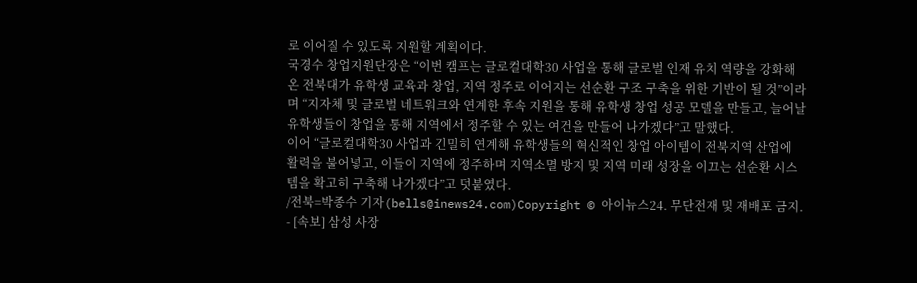로 이어질 수 있도록 지원할 계획이다.
국경수 창업지원단장은 “이번 캠프는 글로컬대학30 사업을 통해 글로벌 인재 유치 역량을 강화해 온 전북대가 유학생 교육과 창업, 지역 정주로 이어지는 선순환 구조 구축을 위한 기반이 될 것”이라며 “지자체 및 글로벌 네트워크와 연계한 후속 지원을 통해 유학생 창업 성공 모델을 만들고, 늘어날 유학생들이 창업을 통해 지역에서 정주할 수 있는 여건을 만들어 나가겠다”고 말했다.
이어 “글로컬대학30 사업과 긴밀히 연계해 유학생들의 혁신적인 창업 아이템이 전북지역 산업에 활력을 불어넣고, 이들이 지역에 정주하며 지역소멸 방지 및 지역 미래 성장을 이끄는 선순환 시스템을 확고히 구축해 나가겠다”고 덧붙였다.
/전북=박종수 기자(bells@inews24.com)Copyright © 아이뉴스24. 무단전재 및 재배포 금지.
- [속보] 삼성 사장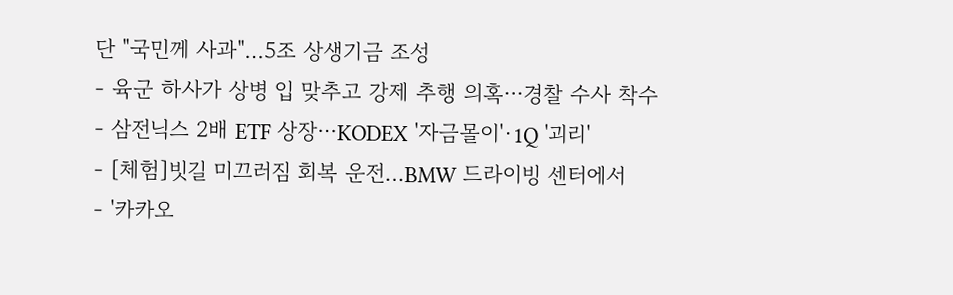단 "국민께 사과"…5조 상생기금 조성
- 육군 하사가 상병 입 맞추고 강제 추행 의혹⋯경찰 수사 착수
- 삼전닉스 2배 ETF 상장⋯KODEX '자금몰이'·1Q '괴리'
- [체험]빗길 미끄러짐 회복 운전…BMW 드라이빙 센터에서
- '카카오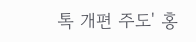톡 개편 주도' 홍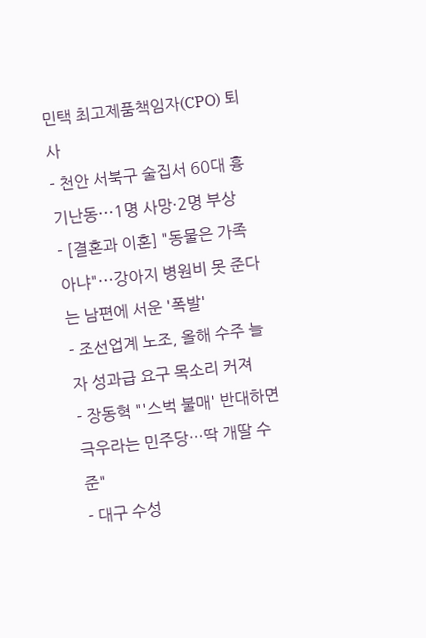민택 최고제품책임자(CPO) 퇴사
- 천안 서북구 술집서 60대 흉기난동⋯1명 사망·2명 부상
- [결혼과 이혼] "동물은 가족 아냐"⋯강아지 병원비 못 준다는 남편에 서운 '폭발'
- 조선업계 노조, 올해 수주 늘자 성과급 요구 목소리 커져
- 장동혁 "'스벅 불매' 반대하면 극우라는 민주당…딱 개딸 수준"
- 대구 수성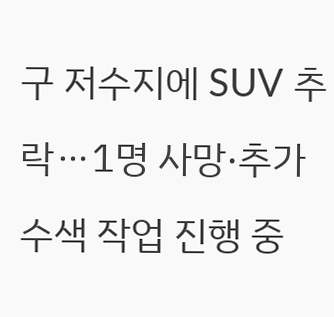구 저수지에 SUV 추락⋯1명 사망·추가 수색 작업 진행 중